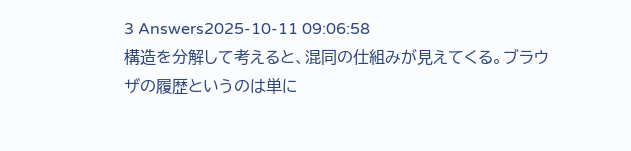3 Answers2025-10-11 09:06:58
構造を分解して考えると、混同の仕組みが見えてくる。ブラウザの履歴というのは単に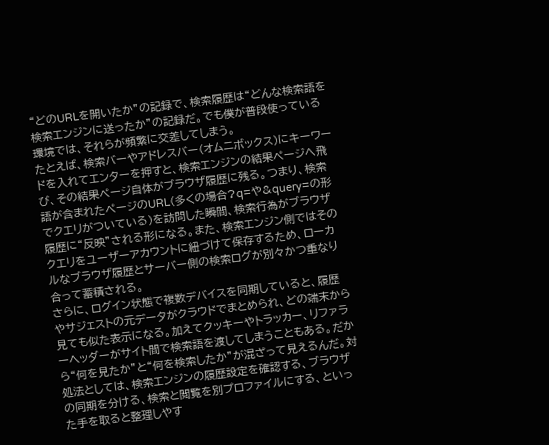“どのURLを開いたか”の記録で、検索履歴は“どんな検索語を検索エンジンに送ったか”の記録だ。でも僕が普段使っている環境では、それらが頻繁に交差してしまう。
たとえば、検索バーやアドレスバー(オムニボックス)にキーワードを入れてエンターを押すと、検索エンジンの結果ページへ飛び、その結果ページ自体がブラウザ履歴に残る。つまり、検索語が含まれたページのURL(多くの場合?q=や&query=の形でクエリがついている)を訪問した瞬間、検索行為がブラウザ履歴に“反映”される形になる。また、検索エンジン側ではそのクエリをユーザーアカウントに紐づけて保存するため、ローカルなブラウザ履歴とサーバー側の検索ログが別々かつ重なり合って蓄積される。
さらに、ログイン状態で複数デバイスを同期していると、履歴やサジェストの元データがクラウドでまとめられ、どの端末から見ても似た表示になる。加えてクッキーやトラッカー、リファラーヘッダーがサイト間で検索語を渡してしまうこともある。だから“何を見たか”と“何を検索したか”が混ざって見えるんだ。対処法としては、検索エンジンの履歴設定を確認する、ブラウザの同期を分ける、検索と閲覧を別プロファイルにする、といった手を取ると整理しやす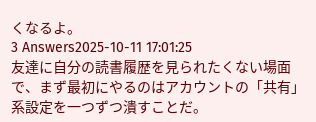くなるよ。
3 Answers2025-10-11 17:01:25
友達に自分の読書履歴を見られたくない場面で、まず最初にやるのはアカウントの「共有」系設定を一つずつ潰すことだ。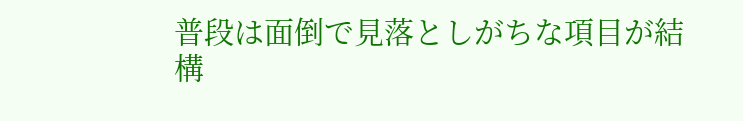普段は面倒で見落としがちな項目が結構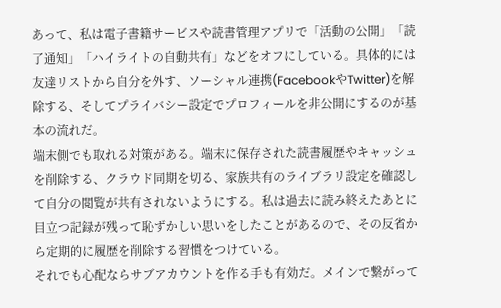あって、私は電子書籍サービスや読書管理アプリで「活動の公開」「読了通知」「ハイライトの自動共有」などをオフにしている。具体的には友達リストから自分を外す、ソーシャル連携(FacebookやTwitter)を解除する、そしてプライバシー設定でプロフィールを非公開にするのが基本の流れだ。
端末側でも取れる対策がある。端末に保存された読書履歴やキャッシュを削除する、クラウド同期を切る、家族共有のライブラリ設定を確認して自分の閲覧が共有されないようにする。私は過去に読み終えたあとに目立つ記録が残って恥ずかしい思いをしたことがあるので、その反省から定期的に履歴を削除する習慣をつけている。
それでも心配ならサブアカウントを作る手も有効だ。メインで繋がって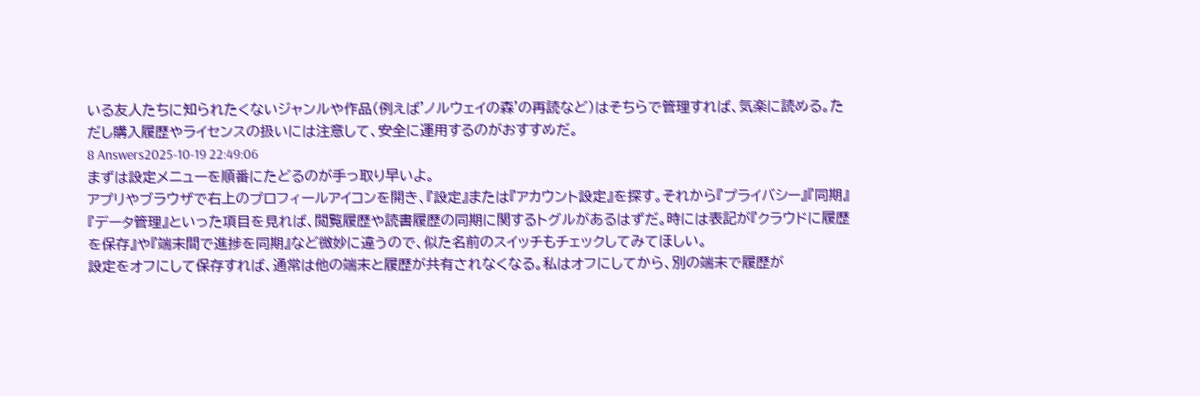いる友人たちに知られたくないジャンルや作品(例えば'ノルウェイの森'の再読など)はそちらで管理すれば、気楽に読める。ただし購入履歴やライセンスの扱いには注意して、安全に運用するのがおすすめだ。
8 Answers2025-10-19 22:49:06
まずは設定メニューを順番にたどるのが手っ取り早いよ。
アプリやブラウザで右上のプロフィールアイコンを開き、『設定』または『アカウント設定』を探す。それから『プライバシー』『同期』『データ管理』といった項目を見れば、閲覧履歴や読書履歴の同期に関するトグルがあるはずだ。時には表記が『クラウドに履歴を保存』や『端末間で進捗を同期』など微妙に違うので、似た名前のスイッチもチェックしてみてほしい。
設定をオフにして保存すれば、通常は他の端末と履歴が共有されなくなる。私はオフにしてから、別の端末で履歴が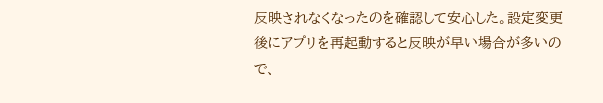反映されなくなったのを確認して安心した。設定変更後にアプリを再起動すると反映が早い場合が多いので、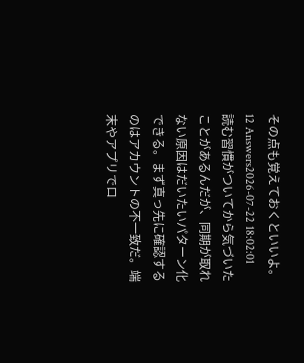その点も覚えておくといいよ。
12 Answers2026-07-22 18:02:01
読む習慣がついてから気づいたことがあるんだが、同期が取れない原因はだいたいパターン化できる。まず真っ先に確認するのはアカウントの不一致だ。端末やアプリでロ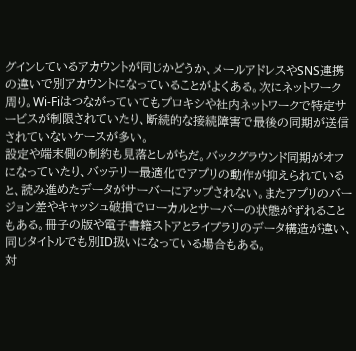グインしているアカウントが同じかどうか、メールアドレスやSNS連携の違いで別アカウントになっていることがよくある。次にネットワーク周り。Wi‑Fiはつながっていてもプロキシや社内ネットワークで特定サービスが制限されていたり、断続的な接続障害で最後の同期が送信されていないケースが多い。
設定や端末側の制約も見落としがちだ。バックグラウンド同期がオフになっていたり、バッテリー最適化でアプリの動作が抑えられていると、読み進めたデータがサーバーにアップされない。またアプリのバージョン差やキャッシュ破損でローカルとサーバーの状態がずれることもある。冊子の版や電子書籍ストアとライブラリのデータ構造が違い、同じタイトルでも別ID扱いになっている場合もある。
対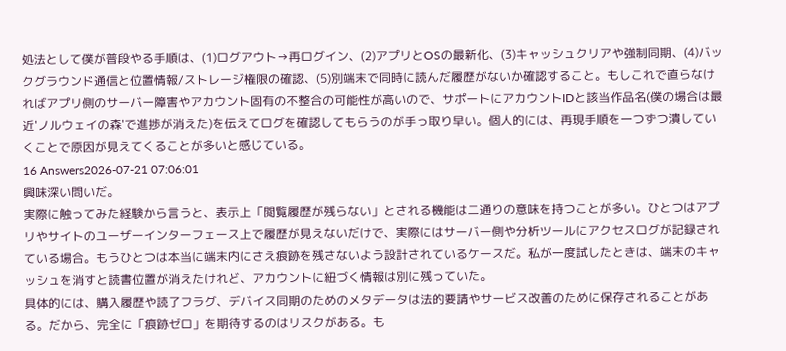処法として僕が普段やる手順は、(1)ログアウト→再ログイン、(2)アプリとOSの最新化、(3)キャッシュクリアや強制同期、(4)バックグラウンド通信と位置情報/ストレージ権限の確認、(5)別端末で同時に読んだ履歴がないか確認すること。もしこれで直らなければアプリ側のサーバー障害やアカウント固有の不整合の可能性が高いので、サポートにアカウントIDと該当作品名(僕の場合は最近'ノルウェイの森'で進捗が消えた)を伝えてログを確認してもらうのが手っ取り早い。個人的には、再現手順を一つずつ潰していくことで原因が見えてくることが多いと感じている。
16 Answers2026-07-21 07:06:01
興味深い問いだ。
実際に触ってみた経験から言うと、表示上「閲覧履歴が残らない」とされる機能は二通りの意味を持つことが多い。ひとつはアプリやサイトのユーザーインターフェース上で履歴が見えないだけで、実際にはサーバー側や分析ツールにアクセスログが記録されている場合。もうひとつは本当に端末内にさえ痕跡を残さないよう設計されているケースだ。私が一度試したときは、端末のキャッシュを消すと読書位置が消えたけれど、アカウントに紐づく情報は別に残っていた。
具体的には、購入履歴や読了フラグ、デバイス同期のためのメタデータは法的要請やサービス改善のために保存されることがある。だから、完全に「痕跡ゼロ」を期待するのはリスクがある。も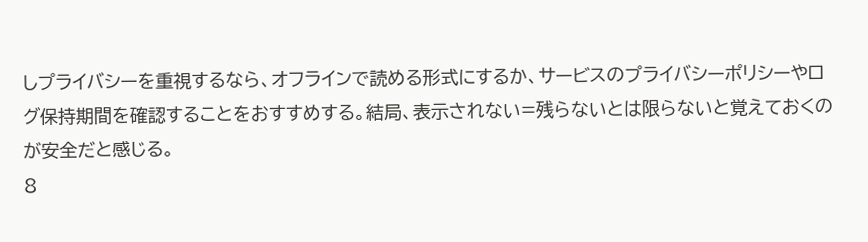しプライバシーを重視するなら、オフラインで読める形式にするか、サービスのプライバシーポリシーやログ保持期間を確認することをおすすめする。結局、表示されない=残らないとは限らないと覚えておくのが安全だと感じる。
8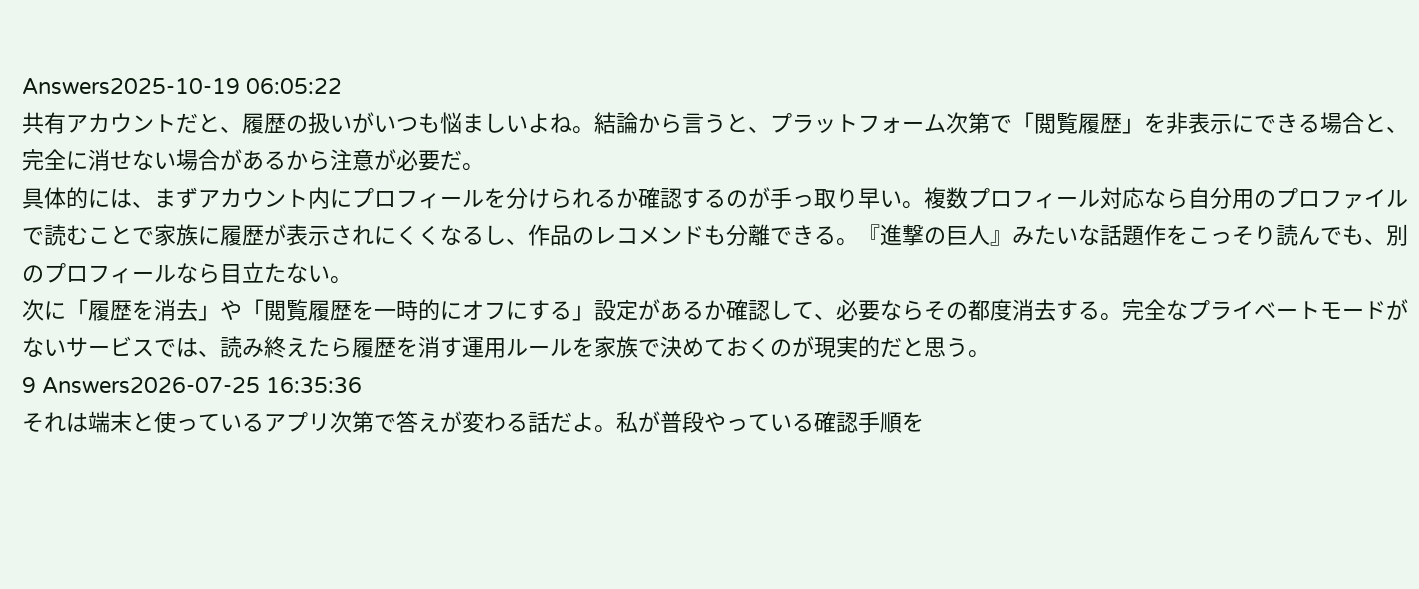Answers2025-10-19 06:05:22
共有アカウントだと、履歴の扱いがいつも悩ましいよね。結論から言うと、プラットフォーム次第で「閲覧履歴」を非表示にできる場合と、完全に消せない場合があるから注意が必要だ。
具体的には、まずアカウント内にプロフィールを分けられるか確認するのが手っ取り早い。複数プロフィール対応なら自分用のプロファイルで読むことで家族に履歴が表示されにくくなるし、作品のレコメンドも分離できる。『進撃の巨人』みたいな話題作をこっそり読んでも、別のプロフィールなら目立たない。
次に「履歴を消去」や「閲覧履歴を一時的にオフにする」設定があるか確認して、必要ならその都度消去する。完全なプライベートモードがないサービスでは、読み終えたら履歴を消す運用ルールを家族で決めておくのが現実的だと思う。
9 Answers2026-07-25 16:35:36
それは端末と使っているアプリ次第で答えが変わる話だよ。私が普段やっている確認手順を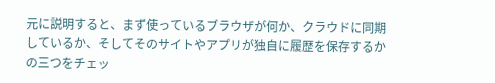元に説明すると、まず使っているブラウザが何か、クラウドに同期しているか、そしてそのサイトやアプリが独自に履歴を保存するかの三つをチェッ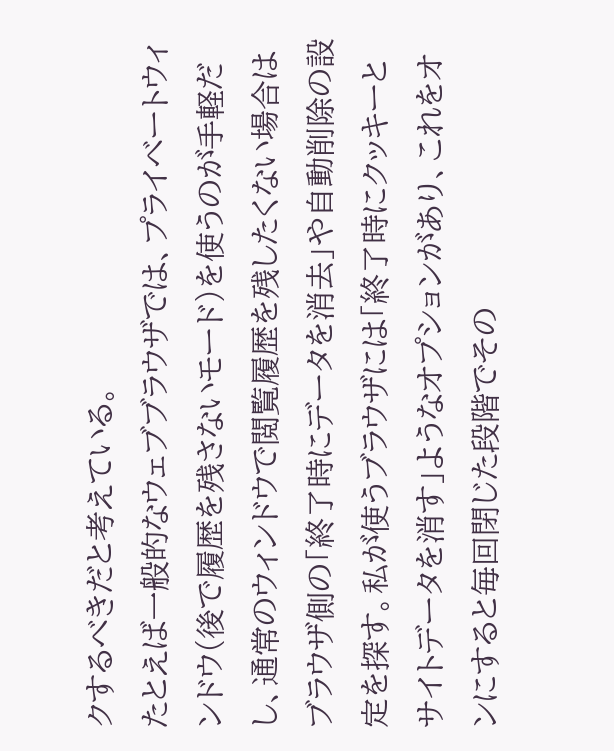クするべきだと考えている。
たとえば一般的なウェブブラウザでは、プライベートウィンドウ(後で履歴を残さないモード)を使うのが手軽だし、通常のウィンドウで閲覧履歴を残したくない場合はブラウザ側の「終了時にデータを消去」や自動削除の設定を探す。私が使うブラウザには「終了時にクッキーとサイトデータを消す」ようなオプションがあり、これをオンにすると毎回閉じた段階でその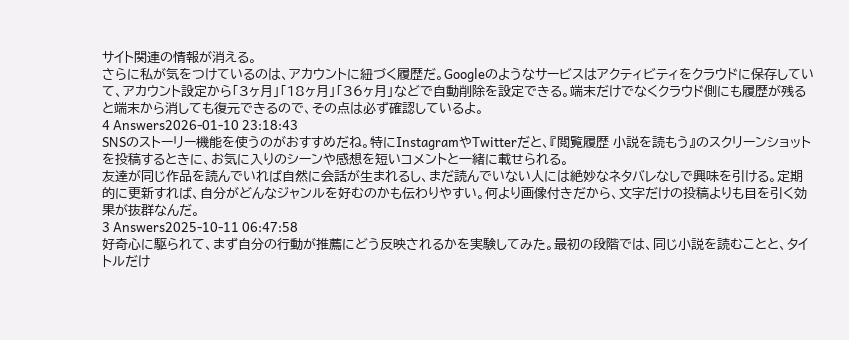サイト関連の情報が消える。
さらに私が気をつけているのは、アカウントに紐づく履歴だ。Googleのようなサービスはアクティビティをクラウドに保存していて、アカウント設定から「3ヶ月」「18ヶ月」「36ヶ月」などで自動削除を設定できる。端末だけでなくクラウド側にも履歴が残ると端末から消しても復元できるので、その点は必ず確認しているよ。
4 Answers2026-01-10 23:18:43
SNSのストーリー機能を使うのがおすすめだね。特にInstagramやTwitterだと、『閲覧履歴 小説を読もう』のスクリーンショットを投稿するときに、お気に入りのシーンや感想を短いコメントと一緒に載せられる。
友達が同じ作品を読んでいれば自然に会話が生まれるし、まだ読んでいない人には絶妙なネタバレなしで興味を引ける。定期的に更新すれば、自分がどんなジャンルを好むのかも伝わりやすい。何より画像付きだから、文字だけの投稿よりも目を引く効果が抜群なんだ。
3 Answers2025-10-11 06:47:58
好奇心に駆られて、まず自分の行動が推薦にどう反映されるかを実験してみた。最初の段階では、同じ小説を読むことと、タイトルだけ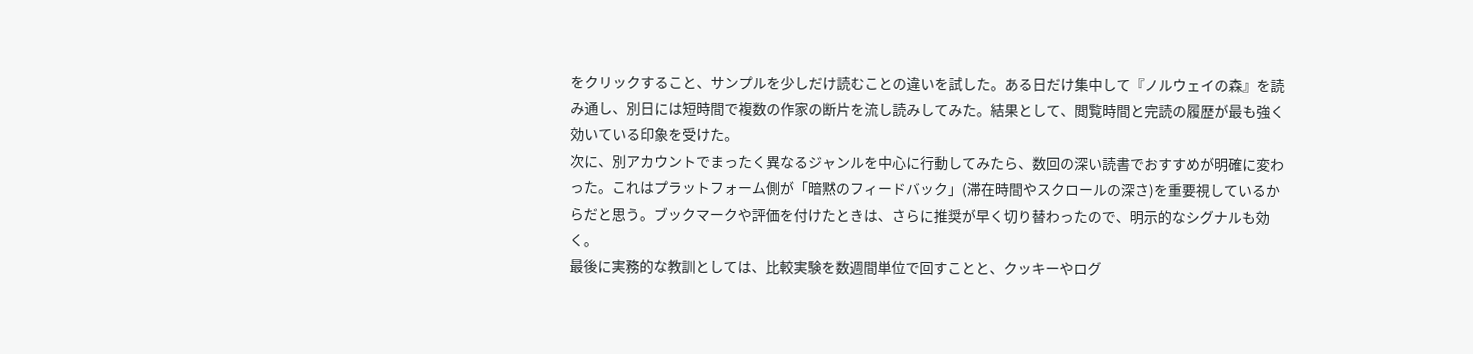をクリックすること、サンプルを少しだけ読むことの違いを試した。ある日だけ集中して『ノルウェイの森』を読み通し、別日には短時間で複数の作家の断片を流し読みしてみた。結果として、閲覧時間と完読の履歴が最も強く効いている印象を受けた。
次に、別アカウントでまったく異なるジャンルを中心に行動してみたら、数回の深い読書でおすすめが明確に変わった。これはプラットフォーム側が「暗黙のフィードバック」(滞在時間やスクロールの深さ)を重要視しているからだと思う。ブックマークや評価を付けたときは、さらに推奨が早く切り替わったので、明示的なシグナルも効く。
最後に実務的な教訓としては、比較実験を数週間単位で回すことと、クッキーやログ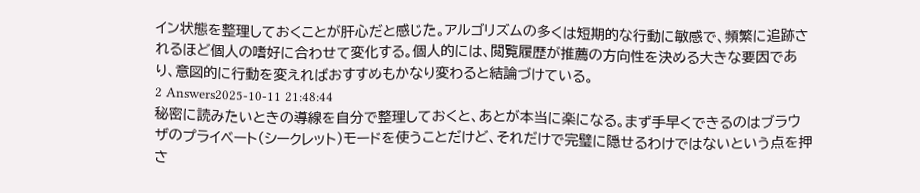イン状態を整理しておくことが肝心だと感じた。アルゴリズムの多くは短期的な行動に敏感で、頻繁に追跡されるほど個人の嗜好に合わせて変化する。個人的には、閲覧履歴が推薦の方向性を決める大きな要因であり、意図的に行動を変えればおすすめもかなり変わると結論づけている。
2 Answers2025-10-11 21:48:44
秘密に読みたいときの導線を自分で整理しておくと、あとが本当に楽になる。まず手早くできるのはブラウザのプライベート(シークレット)モードを使うことだけど、それだけで完璧に隠せるわけではないという点を押さ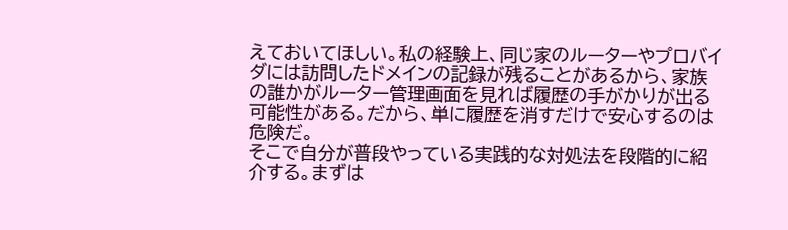えておいてほしい。私の経験上、同じ家のルーターやプロバイダには訪問したドメインの記録が残ることがあるから、家族の誰かがルーター管理画面を見れば履歴の手がかりが出る可能性がある。だから、単に履歴を消すだけで安心するのは危険だ。
そこで自分が普段やっている実践的な対処法を段階的に紹介する。まずは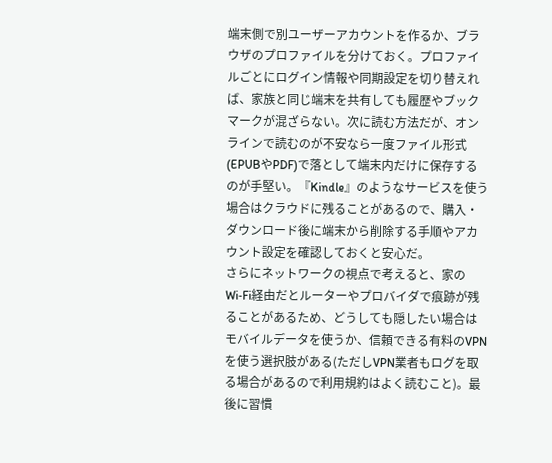端末側で別ユーザーアカウントを作るか、ブラウザのプロファイルを分けておく。プロファイルごとにログイン情報や同期設定を切り替えれば、家族と同じ端末を共有しても履歴やブックマークが混ざらない。次に読む方法だが、オンラインで読むのが不安なら一度ファイル形式(EPUBやPDF)で落として端末内だけに保存するのが手堅い。『Kindle』のようなサービスを使う場合はクラウドに残ることがあるので、購入・ダウンロード後に端末から削除する手順やアカウント設定を確認しておくと安心だ。
さらにネットワークの視点で考えると、家のWi‑Fi経由だとルーターやプロバイダで痕跡が残ることがあるため、どうしても隠したい場合はモバイルデータを使うか、信頼できる有料のVPNを使う選択肢がある(ただしVPN業者もログを取る場合があるので利用規約はよく読むこと)。最後に習慣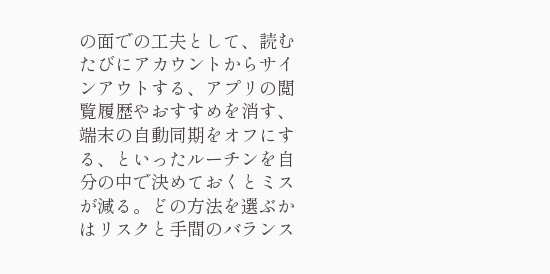の面での工夫として、読むたびにアカウントからサインアウトする、アプリの閲覧履歴やおすすめを消す、端末の自動同期をオフにする、といったルーチンを自分の中で決めておくとミスが減る。どの方法を選ぶかはリスクと手間のバランス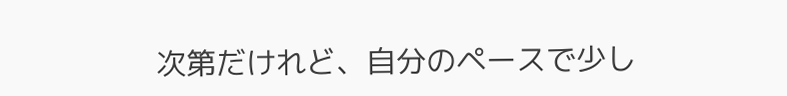次第だけれど、自分のペースで少し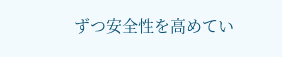ずつ安全性を高めてい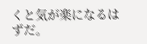くと気が楽になるはずだ。